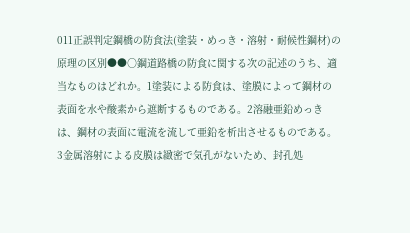011正誤判定鋼橋の防食法(塗装・めっき・溶射・耐候性鋼材)の原理の区別●●○鋼道路橋の防食に関する次の記述のうち、適当なものはどれか。1塗装による防食は、塗膜によって鋼材の表面を水や酸素から遮断するものである。2溶融亜鉛めっきは、鋼材の表面に電流を流して亜鉛を析出させるものである。3金属溶射による皮膜は緻密で気孔がないため、封孔処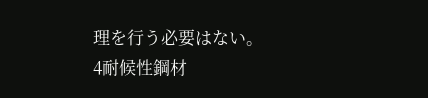理を行う必要はない。4耐候性鋼材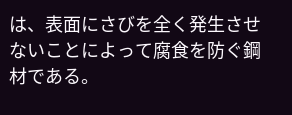は、表面にさびを全く発生させないことによって腐食を防ぐ鋼材である。